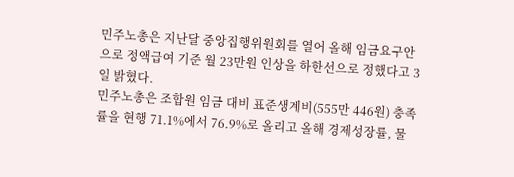민주노총은 지난달 중앙집행위원회를 열어 올해 임금요구안으로 정액급여 기준 월 23만원 인상을 하한선으로 정했다고 3일 밝혔다.
민주노총은 조합원 임금 대비 표준생계비(555만 446원) 충족률을 현행 71.1%에서 76.9%로 올리고 올해 경제성장률, 물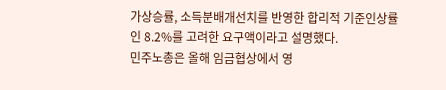가상승률, 소득분배개선치를 반영한 합리적 기준인상률인 8.2%를 고려한 요구액이라고 설명했다.
민주노총은 올해 임금협상에서 영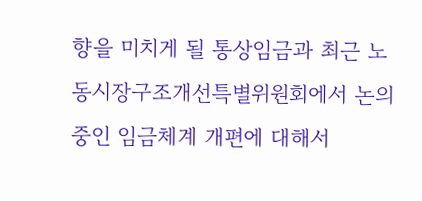향을 미치게 될 통상임금과 최근 노동시장구조개선특별위원회에서 논의 중인 임금체계 개편에 대해서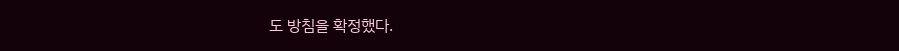도 방침을 확정했다.